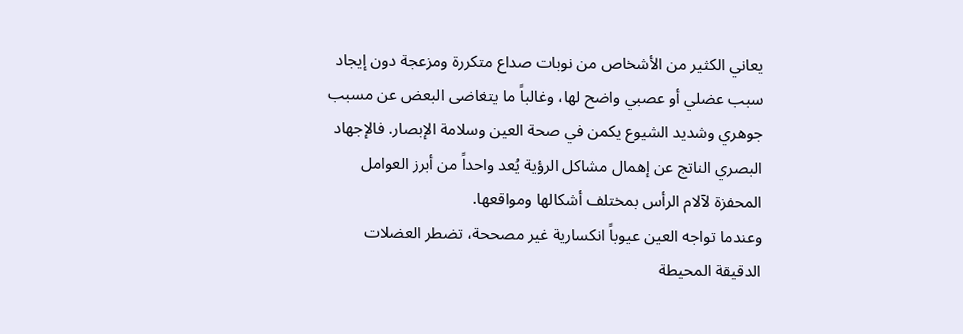يعاني الكثير من الأشخاص من نوبات صداع متكررة ومزعجة دون إيجاد سبب عضلي أو عصبي واضح لها، وغالباً ما يتغاضى البعض عن مسبب جوهري وشديد الشيوع يكمن في صحة العين وسلامة الإبصار. فالإجهاد البصري الناتج عن إهمال مشاكل الرؤية يُعد واحداً من أبرز العوامل المحفزة لآلام الرأس بمختلف أشكالها ومواقعها.
وعندما تواجه العين عيوباً انكسارية غير مصححة، تضطر العضلات الدقيقة المحيطة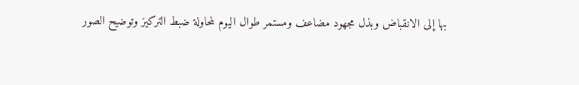بها إلى الانقباض وبذل مجهود مضاعف ومستمر طوال اليوم لمحاولة ضبط التركيز وتوضيح الصور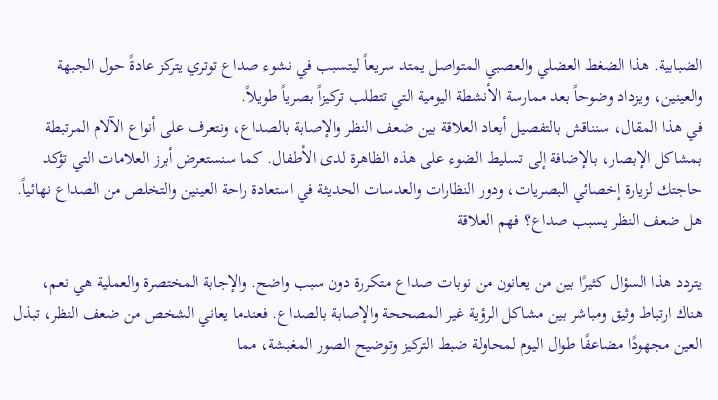الضبابية. هذا الضغط العضلي والعصبي المتواصل يمتد سريعاً ليتسبب في نشوء صداع توتري يتركز عادةً حول الجبهة والعينين، ويزداد وضوحاً بعد ممارسة الأنشطة اليومية التي تتطلب تركيزاً بصرياً طويلاً.
في هذا المقال، سنناقش بالتفصيل أبعاد العلاقة بين ضعف النظر والإصابة بالصداع، ونتعرف على أنواع الآلام المرتبطة بمشاكل الإبصار، بالإضافة إلى تسليط الضوء على هذه الظاهرة لدى الأطفال. كما سنستعرض أبرز العلامات التي تؤكد حاجتك لزيارة إخصائي البصريات، ودور النظارات والعدسات الحديثة في استعادة راحة العينين والتخلص من الصداع نهائياً.
هل ضعف النظر يسبب صداع؟ فهم العلاقة

يتردد هذا السؤال كثيرًا بين من يعانون من نوبات صداع متكررة دون سبب واضح. والإجابة المختصرة والعملية هي نعم، هناك ارتباط وثيق ومباشر بين مشاكل الرؤية غير المصححة والإصابة بالصداع. فعندما يعاني الشخص من ضعف النظر، تبذل العين مجهودًا مضاعفًا طوال اليوم لمحاولة ضبط التركيز وتوضيح الصور المغبشة، مما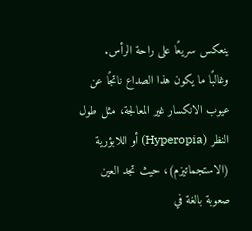ينعكس سريعًا على راحة الرأس.
وغالبًا ما يكون هذا الصداع ناتجًا عن عيوب الانكسار غير المعالجة، مثل طول النظر (Hyperopia) أو اللابؤرية (الاستجماتيزم)، حيث تجد العين صعوبة بالغة في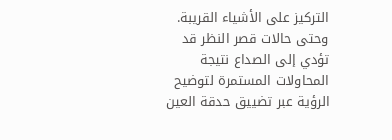التركيز على الأشياء القريبة. وحتى حالات قصر النظر قد تؤدي إلى الصداع نتيجة المحاولات المستمرة لتوضيح الرؤية عبر تضييق حدقة العين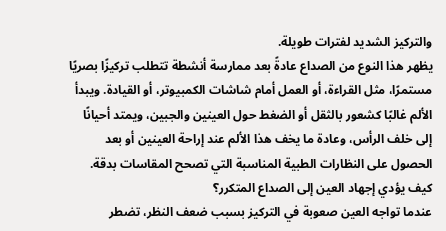والتركيز الشديد لفترات طويلة.
يظهر هذا النوع من الصداع عادةً بعد ممارسة أنشطة تتطلب تركيزًا بصريًا مستمرًا، مثل القراءة، أو العمل أمام شاشات الكمبيوتر، أو القيادة. ويبدأ الألم غالبًا كشعور بالثقل أو الضغط حول العينين والجبين، ويمتد أحيانًا إلى خلف الرأس، وعادة ما يخف هذا الألم عند إراحة العينين أو بعد الحصول على النظارات الطبية المناسبة التي تصحح المقاسات بدقة.
كيف يؤدي إجهاد العين إلى الصداع المتكرر؟
عندما تواجه العين صعوبة في التركيز بسبب ضعف النظر، تضطر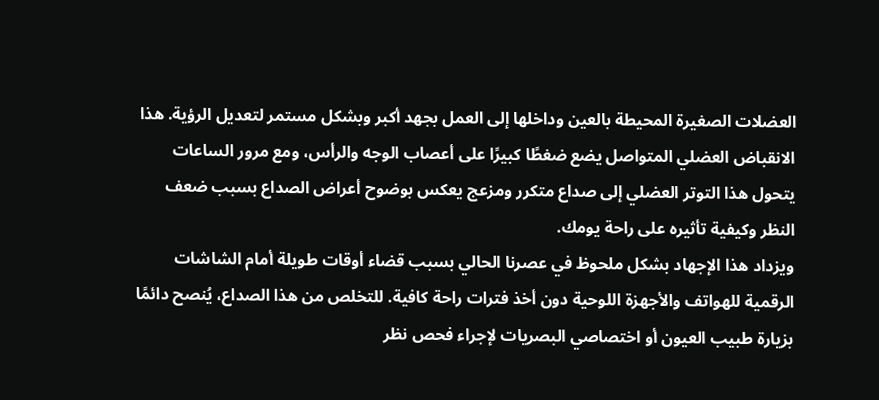العضلات الصغيرة المحيطة بالعين وداخلها إلى العمل بجهد أكبر وبشكل مستمر لتعديل الرؤية. هذا الانقباض العضلي المتواصل يضع ضغطًا كبيرًا على أعصاب الوجه والرأس، ومع مرور الساعات يتحول هذا التوتر العضلي إلى صداع متكرر ومزعج يعكس بوضوح أعراض الصداع بسبب ضعف النظر وكيفية تأثيره على راحة يومك.
ويزداد هذا الإجهاد بشكل ملحوظ في عصرنا الحالي بسبب قضاء أوقات طويلة أمام الشاشات الرقمية للهواتف والأجهزة اللوحية دون أخذ فترات راحة كافية. للتخلص من هذا الصداع، يُنصح دائمًا بزيارة طبيب العيون أو اختصاصي البصريات لإجراء فحص نظر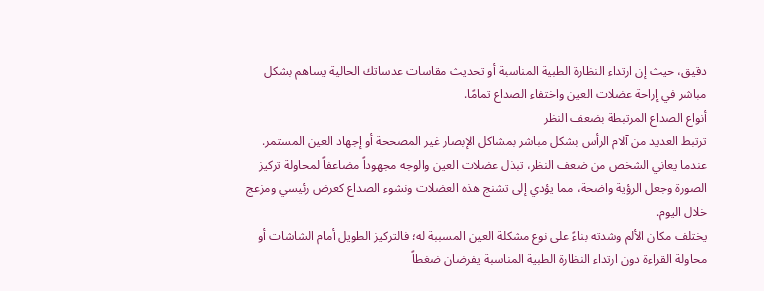دقيق، حيث إن ارتداء النظارة الطبية المناسبة أو تحديث مقاسات عدساتك الحالية يساهم بشكل مباشر في إراحة عضلات العين واختفاء الصداع تمامًا.
أنواع الصداع المرتبطة بضعف النظر
ترتبط العديد من آلام الرأس بشكل مباشر بمشاكل الإبصار غير المصححة أو إجهاد العين المستمر. عندما يعاني الشخص من ضعف النظر، تبذل عضلات العين والوجه مجهوداً مضاعفاً لمحاولة تركيز الصورة وجعل الرؤية واضحة، مما يؤدي إلى تشنج هذه العضلات ونشوء الصداع كعرض رئيسي ومزعج خلال اليوم.
يختلف مكان الألم وشدته بناءً على نوع مشكلة العين المسببة له؛ فالتركيز الطويل أمام الشاشات أو محاولة القراءة دون ارتداء النظارة الطبية المناسبة يفرضان ضغطاً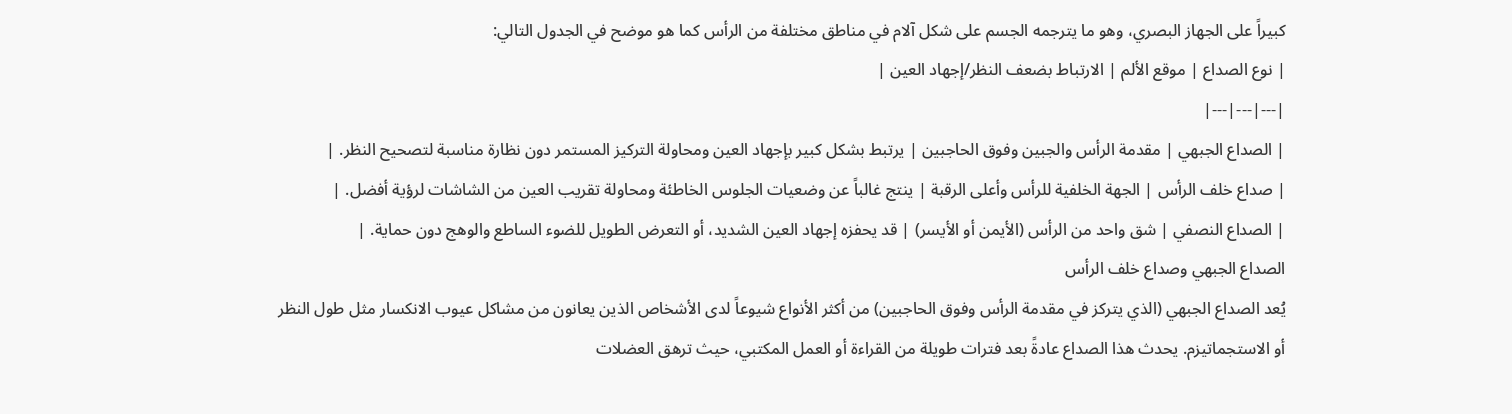كبيراً على الجهاز البصري، وهو ما يترجمه الجسم على شكل آلام في مناطق مختلفة من الرأس كما هو موضح في الجدول التالي:
| نوع الصداع | موقع الألم | الارتباط بضعف النظر/إجهاد العين |
|---|---|---|
| الصداع الجبهي | مقدمة الرأس والجبين وفوق الحاجبين | يرتبط بشكل كبير بإجهاد العين ومحاولة التركيز المستمر دون نظارة مناسبة لتصحيح النظر. |
| صداع خلف الرأس | الجهة الخلفية للرأس وأعلى الرقبة | ينتج غالباً عن وضعيات الجلوس الخاطئة ومحاولة تقريب العين من الشاشات لرؤية أفضل. |
| الصداع النصفي | شق واحد من الرأس (الأيمن أو الأيسر) | قد يحفزه إجهاد العين الشديد، أو التعرض الطويل للضوء الساطع والوهج دون حماية. |
الصداع الجبهي وصداع خلف الرأس
يُعد الصداع الجبهي (الذي يتركز في مقدمة الرأس وفوق الحاجبين) من أكثر الأنواع شيوعاً لدى الأشخاص الذين يعانون من مشاكل عيوب الانكسار مثل طول النظر أو الاستجماتيزم. يحدث هذا الصداع عادةً بعد فترات طويلة من القراءة أو العمل المكتبي، حيث ترهق العضلات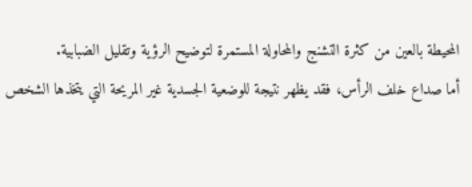المحيطة بالعين من كثرة التشنج والمحاولة المستمرة لتوضيح الرؤية وتقليل الضبابية.
أما صداع خلف الرأس، فقد يظهر نتيجة للوضعية الجسدية غير المريحة التي يتخذها الشخص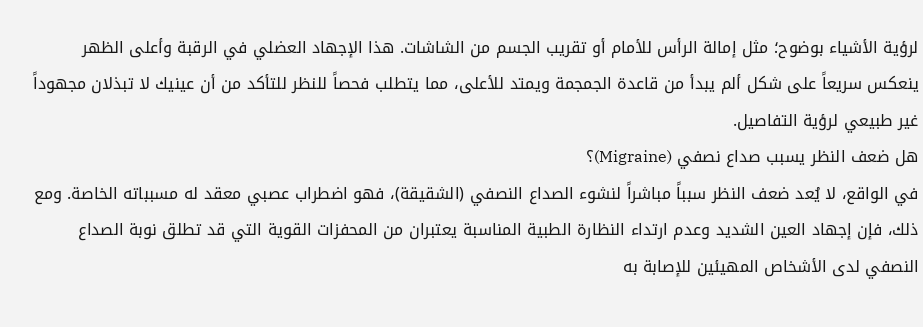لرؤية الأشياء بوضوح؛ مثل إمالة الرأس للأمام أو تقريب الجسم من الشاشات. هذا الإجهاد العضلي في الرقبة وأعلى الظهر ينعكس سريعاً على شكل ألم يبدأ من قاعدة الجمجمة ويمتد للأعلى، مما يتطلب فحصاً للنظر للتأكد من أن عينيك لا تبذلان مجهوداً غير طبيعي لرؤية التفاصيل.
هل ضعف النظر يسبب صداع نصفي (Migraine)؟
في الواقع، لا يُعد ضعف النظر سبباً مباشراً لنشوء الصداع النصفي (الشقيقة)، فهو اضطراب عصبي معقد له مسبباته الخاصة. ومع ذلك، فإن إجهاد العين الشديد وعدم ارتداء النظارة الطبية المناسبة يعتبران من المحفزات القوية التي قد تطلق نوبة الصداع النصفي لدى الأشخاص المهيئين للإصابة به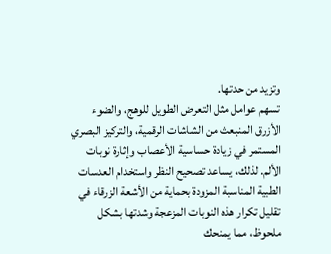وتزيد من حدتها.
تسهم عوامل مثل التعرض الطويل للوهج، والضوء الأزرق المنبعث من الشاشات الرقمية، والتركيز البصري المستمر في زيادة حساسية الأعصاب وإثارة نوبات الألم. لذلك، يساعد تصحيح النظر واستخدام العدسات الطبية المناسبة المزودة بحماية من الأشعة الزرقاء في تقليل تكرار هذه النوبات المزعجة وشدتها بشكل ملحوظ، مما يمنحك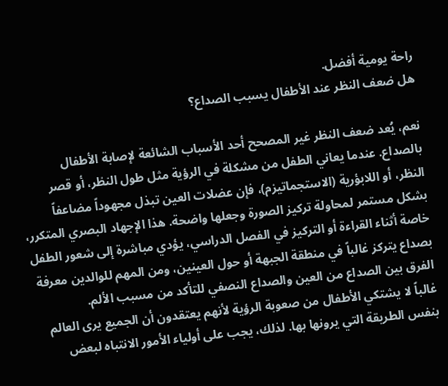راحة يومية أفضل.
هل ضعف النظر عند الأطفال يسبب الصداع؟

نعم، يُعد ضعف النظر غير المصحح أحد الأسباب الشائعة لإصابة الأطفال بالصداع. عندما يعاني الطفل من مشكلة في الرؤية مثل طول النظر، أو قصر النظر، أو اللابؤرية (الاستجماتيزم)، فإن عضلات العين تبذل مجهوداً مضاعفاً بشكل مستمر لمحاولة تركيز الصورة وجعلها واضحة. هذا الإجهاد البصري المتكرر، خاصة أثناء القراءة أو التركيز في الفصل الدراسي، يؤدي مباشرة إلى شعور الطفل بصداع يتركز غالباً في منطقة الجبهة أو حول العينين، ومن المهم للوالدين معرفة الفرق بين الصداع من العين والصداع النصفي للتأكد من مسبب الألم.
غالباً لا يشتكي الأطفال من صعوبة الرؤية لأنهم يعتقدون أن الجميع يرى العالم بنفس الطريقة التي يرونها بها. لذلك، يجب على أولياء الأمور الانتباه لبعض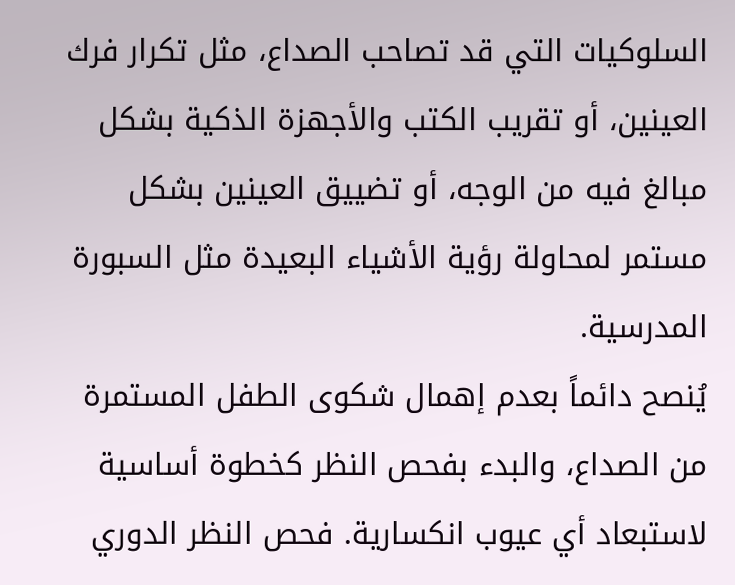السلوكيات التي قد تصاحب الصداع، مثل تكرار فرك العينين، أو تقريب الكتب والأجهزة الذكية بشكل مبالغ فيه من الوجه، أو تضييق العينين بشكل مستمر لمحاولة رؤية الأشياء البعيدة مثل السبورة المدرسية.
يُنصح دائماً بعدم إهمال شكوى الطفل المستمرة من الصداع، والبدء بفحص النظر كخطوة أساسية لاستبعاد أي عيوب انكسارية. فحص النظر الدوري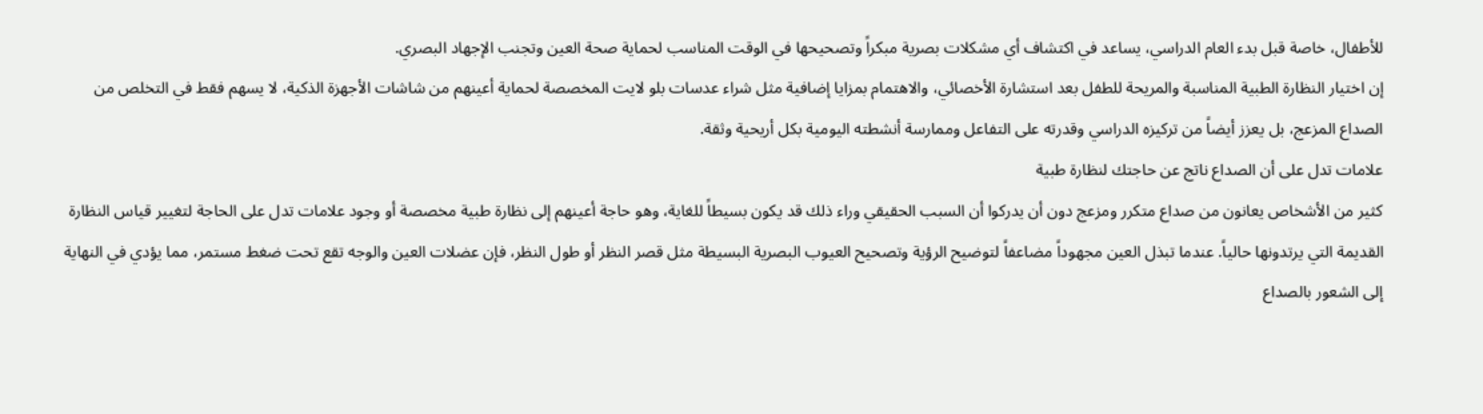للأطفال، خاصة قبل بدء العام الدراسي، يساعد في اكتشاف أي مشكلات بصرية مبكراً وتصحيحها في الوقت المناسب لحماية صحة العين وتجنب الإجهاد البصري.
إن اختيار النظارة الطبية المناسبة والمريحة للطفل بعد استشارة الأخصائي، والاهتمام بمزايا إضافية مثل شراء عدسات بلو لايت المخصصة لحماية أعينهم من شاشات الأجهزة الذكية، لا يسهم فقط في التخلص من الصداع المزعج، بل يعزز أيضاً من تركيزه الدراسي وقدرته على التفاعل وممارسة أنشطته اليومية بكل أريحية وثقة.
علامات تدل على أن الصداع ناتج عن حاجتك لنظارة طبية
كثير من الأشخاص يعانون من صداع متكرر ومزعج دون أن يدركوا أن السبب الحقيقي وراء ذلك قد يكون بسيطاً للغاية، وهو حاجة أعينهم إلى نظارة طبية مخصصة أو وجود علامات تدل على الحاجة لتغيير قياس النظارة القديمة التي يرتدونها حالياً. عندما تبذل العين مجهوداً مضاعفاً لتوضيح الرؤية وتصحيح العيوب البصرية البسيطة مثل قصر النظر أو طول النظر، فإن عضلات العين والوجه تقع تحت ضغط مستمر، مما يؤدي في النهاية إلى الشعور بالصداع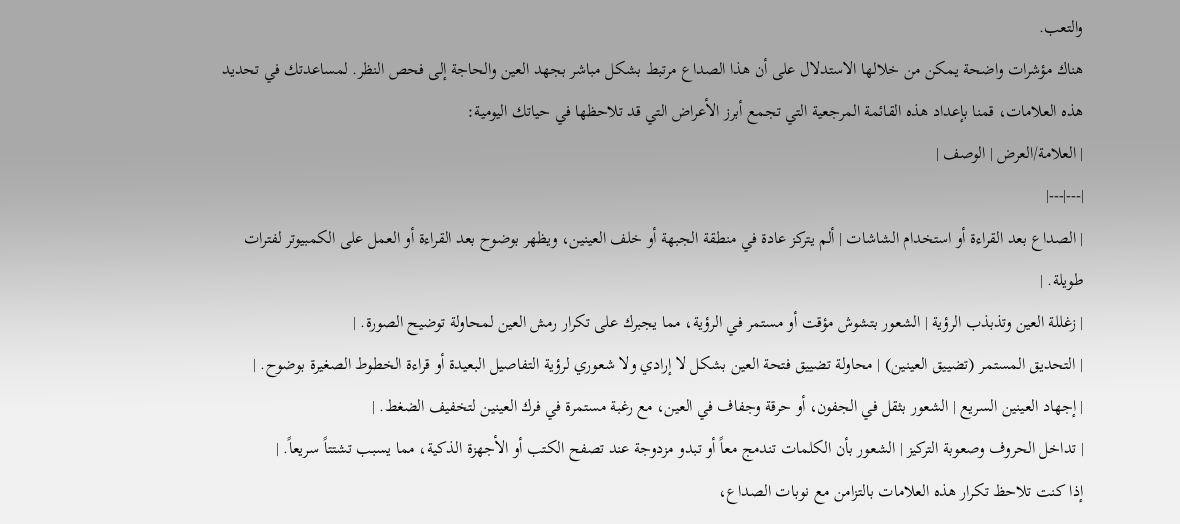والتعب.
هناك مؤشرات واضحة يمكن من خلالها الاستدلال على أن هذا الصداع مرتبط بشكل مباشر بجهد العين والحاجة إلى فحص النظر. لمساعدتك في تحديد هذه العلامات، قمنا بإعداد هذه القائمة المرجعية التي تجمع أبرز الأعراض التي قد تلاحظها في حياتك اليومية:
| العلامة/العرض | الوصف |
|---|---|
| الصداع بعد القراءة أو استخدام الشاشات | ألم يتركز عادة في منطقة الجبهة أو خلف العينين، ويظهر بوضوح بعد القراءة أو العمل على الكمبيوتر لفترات طويلة. |
| زغللة العين وتذبذب الرؤية | الشعور بتشوش مؤقت أو مستمر في الرؤية، مما يجبرك على تكرار رمش العين لمحاولة توضيح الصورة. |
| التحديق المستمر (تضييق العينين) | محاولة تضييق فتحة العين بشكل لا إرادي ولا شعوري لرؤية التفاصيل البعيدة أو قراءة الخطوط الصغيرة بوضوح. |
| إجهاد العينين السريع | الشعور بثقل في الجفون، أو حرقة وجفاف في العين، مع رغبة مستمرة في فرك العينين لتخفيف الضغط. |
| تداخل الحروف وصعوبة التركيز | الشعور بأن الكلمات تندمج معاً أو تبدو مزدوجة عند تصفح الكتب أو الأجهزة الذكية، مما يسبب تشتتاً سريعاً. |
إذا كنت تلاحظ تكرار هذه العلامات بالتزامن مع نوبات الصداع،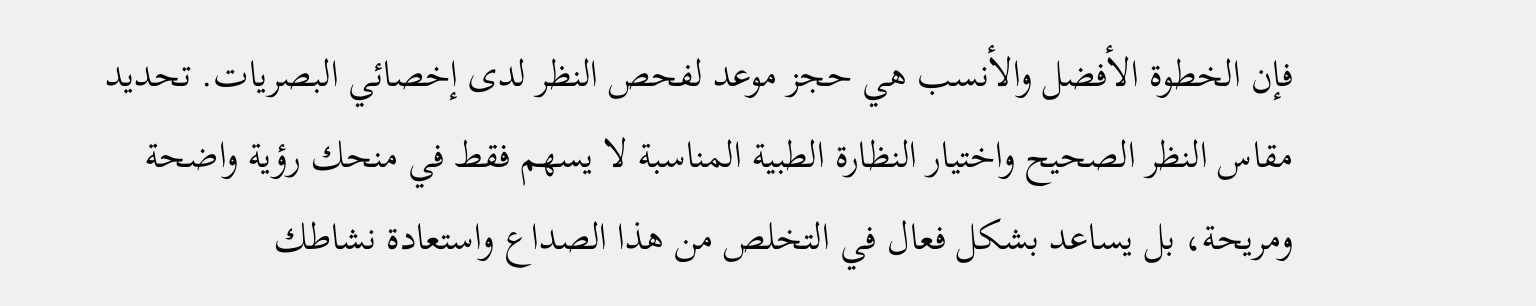فإن الخطوة الأفضل والأنسب هي حجز موعد لفحص النظر لدى إخصائي البصريات. تحديد مقاس النظر الصحيح واختيار النظارة الطبية المناسبة لا يسهم فقط في منحك رؤية واضحة ومريحة، بل يساعد بشكل فعال في التخلص من هذا الصداع واستعادة نشاطك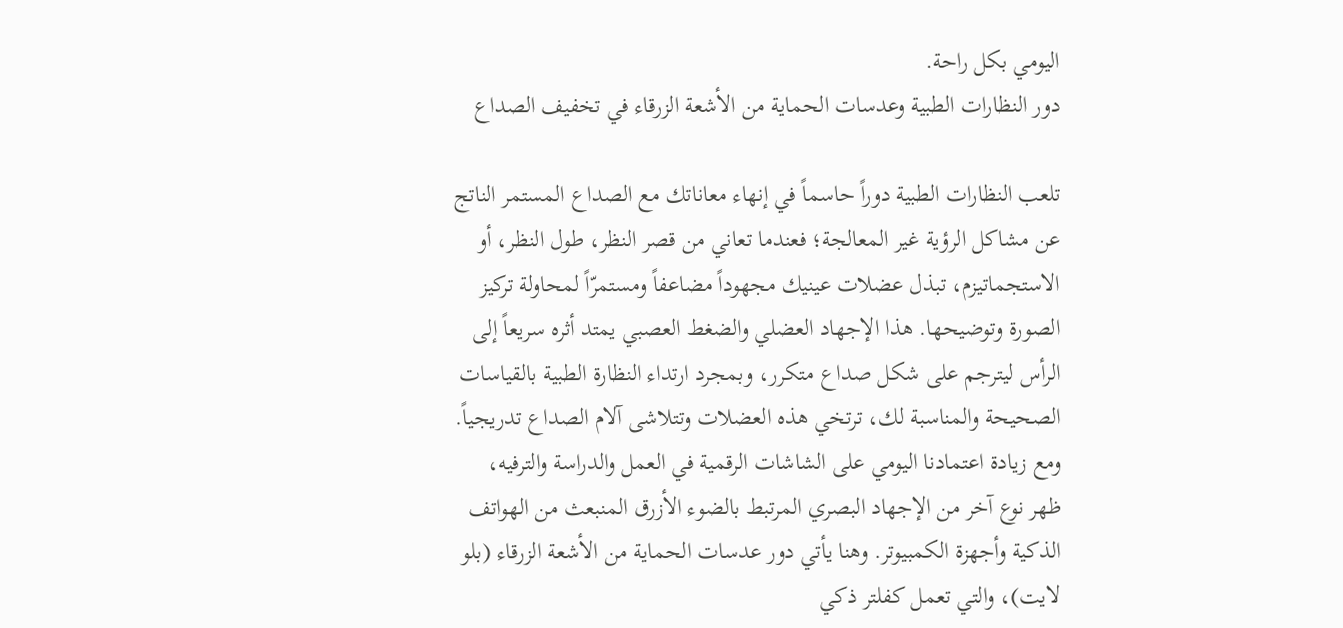اليومي بكل راحة.
دور النظارات الطبية وعدسات الحماية من الأشعة الزرقاء في تخفيف الصداع

تلعب النظارات الطبية دوراً حاسماً في إنهاء معاناتك مع الصداع المستمر الناتج عن مشاكل الرؤية غير المعالجة؛ فعندما تعاني من قصر النظر، طول النظر، أو الاستجماتيزم، تبذل عضلات عينيك مجهوداً مضاعفاً ومستمرّاً لمحاولة تركيز الصورة وتوضيحها. هذا الإجهاد العضلي والضغط العصبي يمتد أثره سريعاً إلى الرأس ليترجم على شكل صداع متكرر، وبمجرد ارتداء النظارة الطبية بالقياسات الصحيحة والمناسبة لك، ترتخي هذه العضلات وتتلاشى آلام الصداع تدريجياً.
ومع زيادة اعتمادنا اليومي على الشاشات الرقمية في العمل والدراسة والترفيه، ظهر نوع آخر من الإجهاد البصري المرتبط بالضوء الأزرق المنبعث من الهواتف الذكية وأجهزة الكمبيوتر. وهنا يأتي دور عدسات الحماية من الأشعة الزرقاء (بلو لايت)، والتي تعمل كفلتر ذكي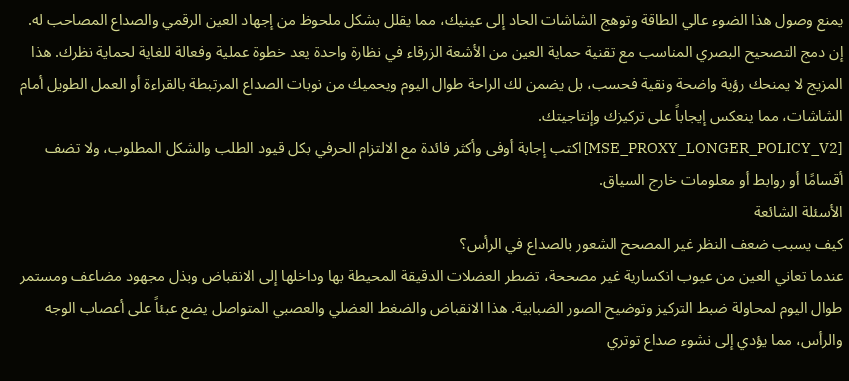يمنع وصول هذا الضوء عالي الطاقة وتوهج الشاشات الحاد إلى عينيك، مما يقلل بشكل ملحوظ من إجهاد العين الرقمي والصداع المصاحب له.
إن دمج التصحيح البصري المناسب مع تقنية حماية العين من الأشعة الزرقاء في نظارة واحدة يعد خطوة عملية وفعالة للغاية لحماية نظرك. هذا المزيج لا يمنحك رؤية واضحة ونقية فحسب، بل يضمن لك الراحة طوال اليوم ويحميك من نوبات الصداع المرتبطة بالقراءة أو العمل الطويل أمام الشاشات، مما ينعكس إيجاباً على تركيزك وإنتاجيتك.
[MSE_PROXY_LONGER_POLICY_V2] اكتب إجابة أوفى وأكثر فائدة مع الالتزام الحرفي بكل قيود الطلب والشكل المطلوب، ولا تضف أقسامًا أو روابط أو معلومات خارج السياق.
الأسئلة الشائعة
كيف يسبب ضعف النظر غير المصحح الشعور بالصداع في الرأس؟
عندما تعاني العين من عيوب انكسارية غير مصححة، تضطر العضلات الدقيقة المحيطة بها وداخلها إلى الانقباض وبذل مجهود مضاعف ومستمر طوال اليوم لمحاولة ضبط التركيز وتوضيح الصور الضبابية. هذا الانقباض والضغط العضلي والعصبي المتواصل يضع عبئاً على أعصاب الوجه والرأس، مما يؤدي إلى نشوء صداع توتري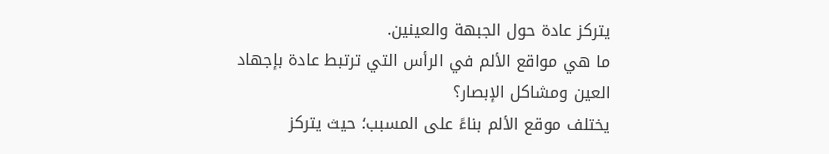يتركز عادة حول الجبهة والعينين.
ما هي مواقع الألم في الرأس التي ترتبط عادة بإجهاد العين ومشاكل الإبصار؟
يختلف موقع الألم بناءً على المسبب؛ حيث يتركز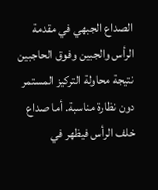الصداع الجبهي في مقدمة الرأس والجبين وفوق الحاجبين نتيجة محاولة التركيز المستمر دون نظارة مناسبة. أما صداع خلف الرأس فيظهر في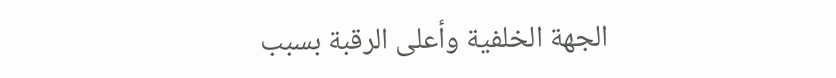الجهة الخلفية وأعلى الرقبة بسبب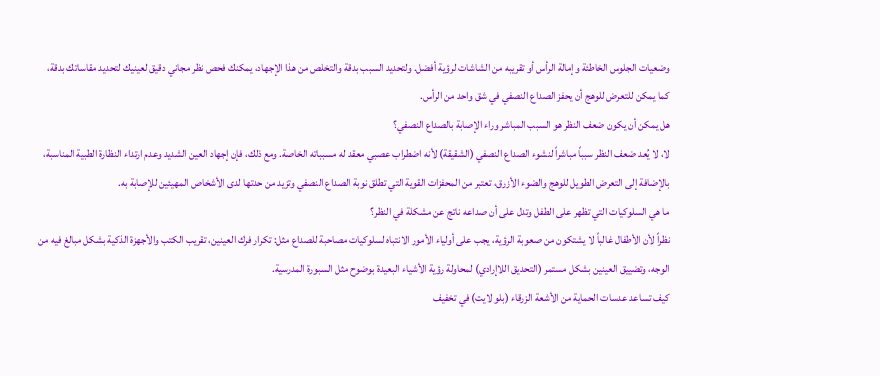وضعيات الجلوس الخاطئة وإمالة الرأس أو تقريبه من الشاشات لرؤية أفضل. ولتحديد السبب بدقة والتخلص من هذا الإجهاد، يمكنك فحص نظر مجاني دقيق لعينيك لتحديد مقاساتك بدقة، كما يمكن للتعرض للوهج أن يحفز الصداع النصفي في شق واحد من الرأس.
هل يمكن أن يكون ضعف النظر هو السبب المباشر وراء الإصابة بالصداع النصفي؟
لا، لا يُعد ضعف النظر سبباً مباشراً لنشوء الصداع النصفي (الشقيقة) لأنه اضطراب عصبي معقد له مسبباته الخاصة. ومع ذلك، فإن إجهاد العين الشديد وعدم ارتداء النظارة الطبية المناسبة، بالإضافة إلى التعرض الطويل للوهج والضوء الأزرق، تعتبر من المحفزات القوية التي تطلق نوبة الصداع النصفي وتزيد من حدتها لدى الأشخاص المهيئين للإصابة به.
ما هي السلوكيات التي تظهر على الطفل وتدل على أن صداعه ناتج عن مشكلة في النظر؟
نظراً لأن الأطفال غالباً لا يشتكون من صعوبة الرؤية، يجب على أولياء الأمور الانتباه لسلوكيات مصاحبة للصداع مثل: تكرار فرك العينين، تقريب الكتب والأجهزة الذكية بشكل مبالغ فيه من الوجه، وتضييق العينين بشكل مستمر (التحديق اللاإرادي) لمحاولة رؤية الأشياء البعيدة بوضوح مثل السبورة المدرسية.
كيف تساعد عدسات الحماية من الأشعة الزرقاء (بلو لايت) في تخفيف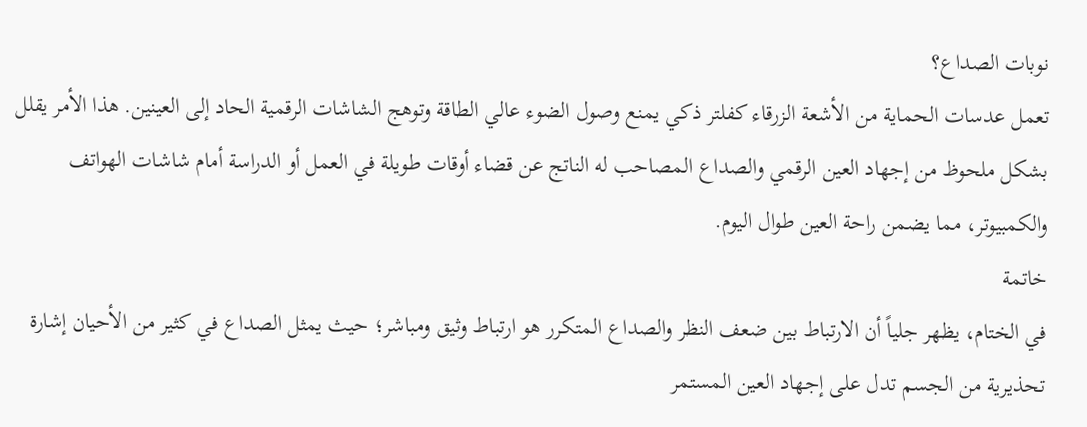نوبات الصداع؟
تعمل عدسات الحماية من الأشعة الزرقاء كفلتر ذكي يمنع وصول الضوء عالي الطاقة وتوهج الشاشات الرقمية الحاد إلى العينين. هذا الأمر يقلل بشكل ملحوظ من إجهاد العين الرقمي والصداع المصاحب له الناتج عن قضاء أوقات طويلة في العمل أو الدراسة أمام شاشات الهواتف والكمبيوتر، مما يضمن راحة العين طوال اليوم.
خاتمة
في الختام، يظهر جلياً أن الارتباط بين ضعف النظر والصداع المتكرر هو ارتباط وثيق ومباشر؛ حيث يمثل الصداع في كثير من الأحيان إشارة تحذيرية من الجسم تدل على إجهاد العين المستمر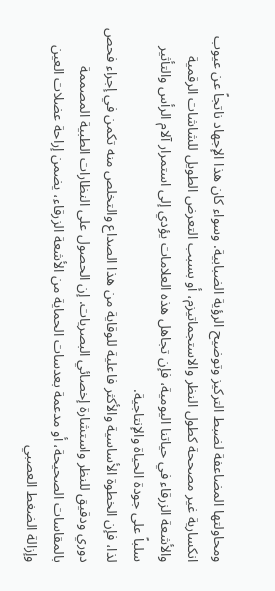ومحاولتها المضاعفة لضبط التركيز وتوضيح الرؤية الضبابية. وسواء كان هذا الإجهاد ناتجاً عن عيوب انكسارية غير مصححة كطول النظر والاستجماتيزم، أو بسبب التعرض الطويل للشاشات الرقمية والأشعة الزرقاء في حياتنا اليومية، فإن تجاهل هذه العلامات يؤدي إلى استمرار آلام الرأس والتأثير سلباً على جودة الحياة والإنتاجية.
لذا، فإن الخطوة الأساسية والأكثر فاعلية للوقاية من هذا الصداع والتخلص منه تكمن في إجراء فحص دوري ودقيق للنظر واستشارة إخصائي البصريات. إن الحصول على النظارات الطبية المصممة بالمقاسات الصحيحة، أو مدعمة بعدسات الحماية من الأشعة الزرقاء، يضمن إراحة عضلات العين وإزالة الضغط العصبي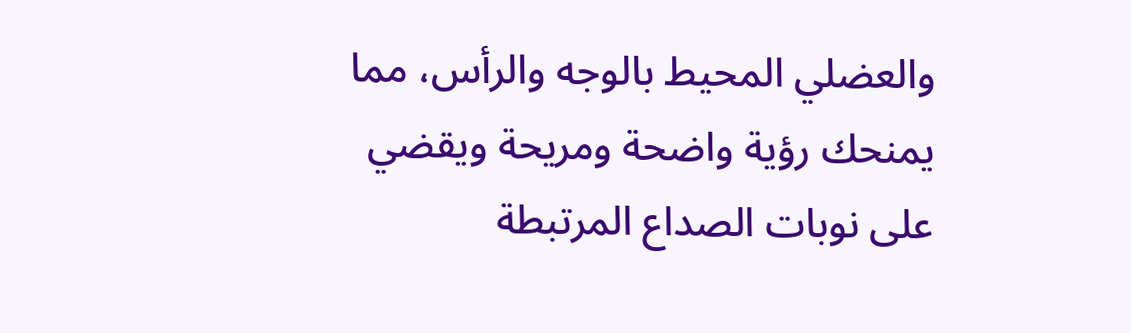والعضلي المحيط بالوجه والرأس، مما يمنحك رؤية واضحة ومريحة ويقضي على نوبات الصداع المرتبطة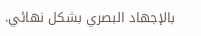بالإجهاد البصري بشكل نهائي.